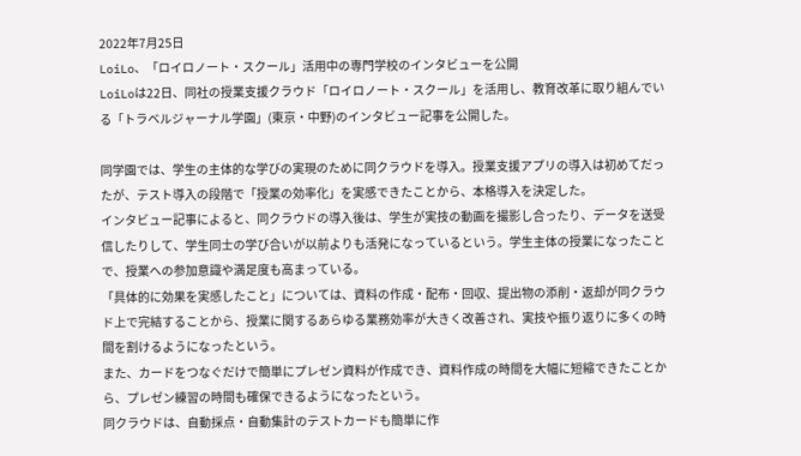2022年7月25日
LoiLo、「ロイロノート・スクール」活用中の専門学校のインタビューを公開
LoiLoは22日、同社の授業支援クラウド「ロイロノート・スクール」を活用し、教育改革に取り組んでいる「トラベルジャーナル学園」(東京・中野)のインタビュー記事を公開した。

同学園では、学生の主体的な学びの実現のために同クラウドを導入。授業支援アプリの導入は初めてだったが、テスト導入の段階で「授業の効率化」を実感できたことから、本格導入を決定した。
インタビュー記事によると、同クラウドの導入後は、学生が実技の動画を撮影し合ったり、データを送受信したりして、学生同士の学び合いが以前よりも活発になっているという。学生主体の授業になったことで、授業への参加意識や満足度も高まっている。
「具体的に効果を実感したこと」については、資料の作成・配布・回収、提出物の添削・返却が同クラウド上で完結することから、授業に関するあらゆる業務効率が大きく改善され、実技や振り返りに多くの時間を割けるようになったという。
また、カードをつなぐだけで簡単にプレゼン資料が作成でき、資料作成の時間を大幅に短縮できたことから、プレゼン練習の時間も確保できるようになったという。
同クラウドは、自動採点・自動集計のテストカードも簡単に作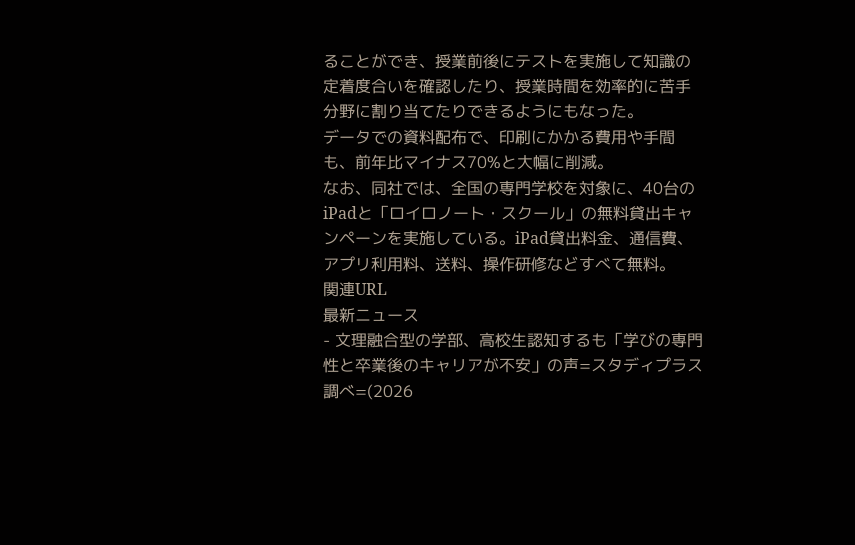ることができ、授業前後にテストを実施して知識の定着度合いを確認したり、授業時間を効率的に苦手分野に割り当てたりできるようにもなった。
データでの資料配布で、印刷にかかる費用や手間も、前年比マイナス70%と大幅に削減。
なお、同社では、全国の専門学校を対象に、40台のiPadと「ロイロノート・スクール」の無料貸出キャンペーンを実施している。iPad貸出料金、通信費、アプリ利用料、送料、操作研修などすべて無料。
関連URL
最新ニュース
- 文理融合型の学部、高校生認知するも「学びの専門性と卒業後のキャリアが不安」の声=スタディプラス調べ=(2026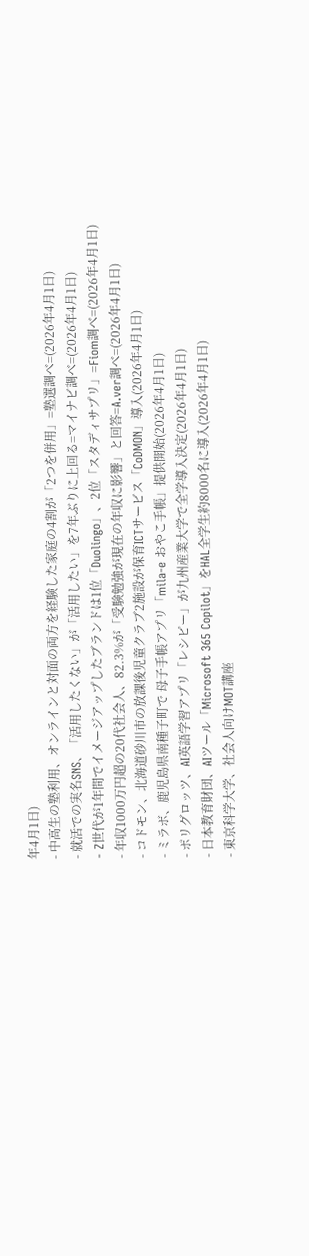年4月1日)
- 中高生の塾利用、オンラインと対面の両方を経験した家庭の4割が「2つを併用」=塾選調べ=(2026年4月1日)
- 就活での実名SNS、「活用したくない」が「活用したい」を7年ぶりに上回る=マイナビ調べ=(2026年4月1日)
- Z世代が1年間でイメージアップしたブランドは1位「Duolingo」、2位「スタディサプリ」=Fiom調べ=(2026年4月1日)
- 年収1000万円超の20代社会人、82.3%が「受験勉強が現在の年収に影響」と回答=A.ver調べ=(2026年4月1日)
- コドモン、北海道砂川市の放課後児童クラブ2施設が保育ICTサービス「CoDMON」導入(2026年4月1日)
- ミラボ、鹿児島県南種子町で 母子手帳アプリ「mila-e おやこ手帳」提供開始(2026年4月1日)
- ポリグロッツ、AI英語学習アプリ「レシピー」が九州産業大学で全学導入決定(2026年4月1日)
- 日本教育財団、AIツール「Microsoft 365 Copilot」をHAL全学生約8000名に導入(2026年4月1日)
- 東京科学大学、社会⼈向けMOT講座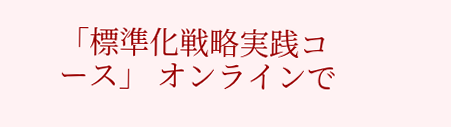「標準化戦略実践コース」 オンラインで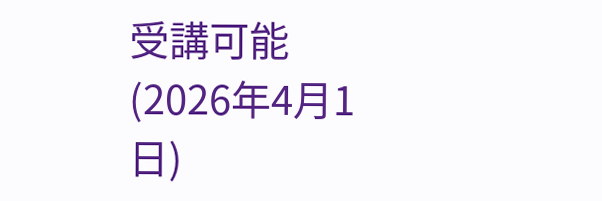受講可能(2026年4月1日)